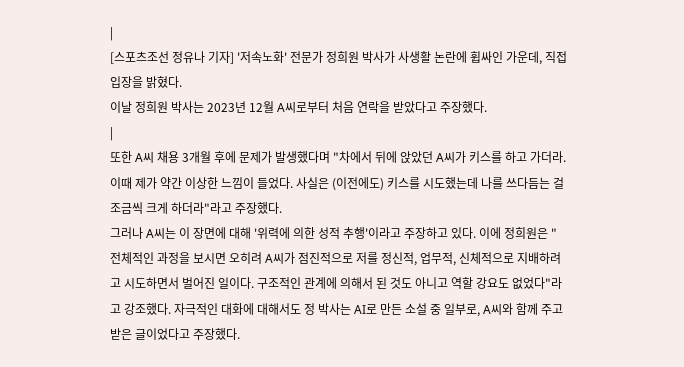|
[스포츠조선 정유나 기자] '저속노화' 전문가 정희원 박사가 사생활 논란에 휩싸인 가운데, 직접 입장을 밝혔다.
이날 정희원 박사는 2023년 12월 A씨로부터 처음 연락을 받았다고 주장했다.
|
또한 A씨 채용 3개월 후에 문제가 발생했다며 "차에서 뒤에 앉았던 A씨가 키스를 하고 가더라. 이때 제가 약간 이상한 느낌이 들었다. 사실은 (이전에도) 키스를 시도했는데 나를 쓰다듬는 걸 조금씩 크게 하더라"라고 주장했다.
그러나 A씨는 이 장면에 대해 '위력에 의한 성적 추행'이라고 주장하고 있다. 이에 정희원은 "전체적인 과정을 보시면 오히려 A씨가 점진적으로 저를 정신적, 업무적, 신체적으로 지배하려고 시도하면서 벌어진 일이다. 구조적인 관계에 의해서 된 것도 아니고 역할 강요도 없었다"라고 강조했다. 자극적인 대화에 대해서도 정 박사는 AI로 만든 소설 중 일부로, A씨와 함께 주고받은 글이었다고 주장했다.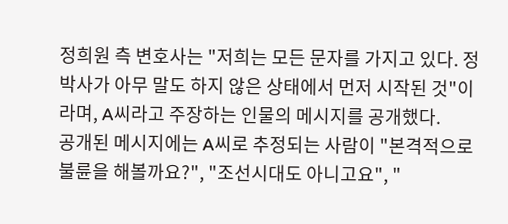정희원 측 변호사는 "저희는 모든 문자를 가지고 있다. 정 박사가 아무 말도 하지 않은 상태에서 먼저 시작된 것"이라며, A씨라고 주장하는 인물의 메시지를 공개했다.
공개된 메시지에는 A씨로 추정되는 사람이 "본격적으로 불륜을 해볼까요?", "조선시대도 아니고요", "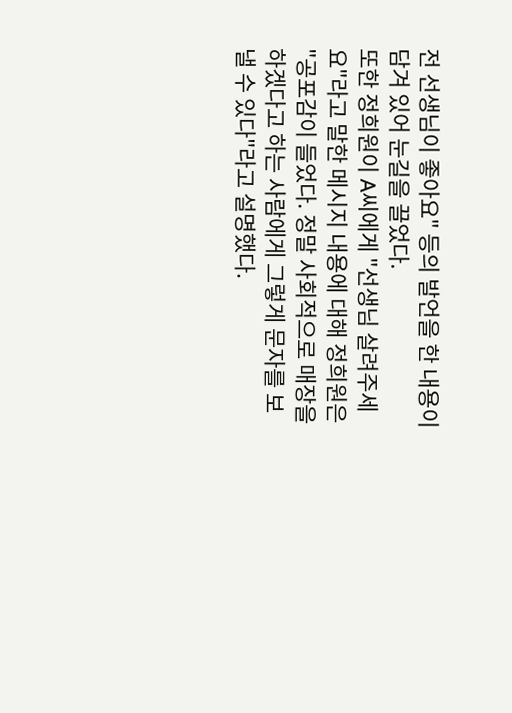전 선생님이 좋아요" 등의 발언을 한 내용이 담겨 있어 눈길을 끌었다.
또한 정희원이 A씨에게 "선생님 살려주세요"라고 말한 메시지 내용에 대해 정희원은 "공포감이 들었다. 정말 사회적으로 매장을 하겠다고 하는 사람에게 그렇게 문자를 보낼 수 있다"라고 설명했다.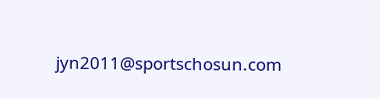jyn2011@sportschosun.com